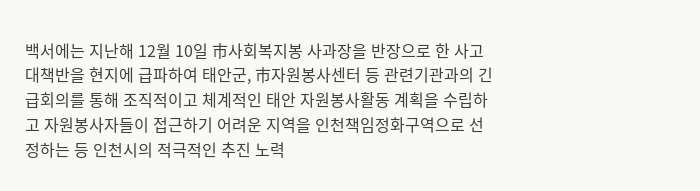백서에는 지난해 12월 10일 市사회복지봉 사과장을 반장으로 한 사고대책반을 현지에 급파하여 태안군, 市자원봉사센터 등 관련기관과의 긴급회의를 통해 조직적이고 체계적인 태안 자원봉사활동 계획을 수립하고 자원봉사자들이 접근하기 어려운 지역을 인천책임정화구역으로 선정하는 등 인천시의 적극적인 추진 노력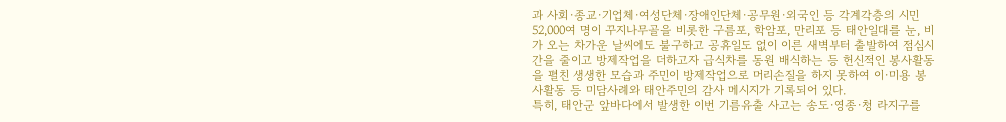과 사회·종교·기업체·여성단체·장애인단체·공무원·외국인 등 각계각층의 시민 52,000여 명이 꾸지나무골을 비롯한 구름포, 학암포, 만리포 등 태안일대를 눈, 비가 오는 차가운 날씨에도 불구하고 공휴일도 없이 이른 새벽부터 출발하여 점심시간을 줄이고 방제작업을 더하고자 급식차를 동원 배식하는 등 헌신적인 봉사활동을 펼친 생생한 모습과 주민이 방제작업으로 머리손질을 하지 못하여 이·미용 봉사활동 등 미담사례와 태안주민의 감사 메시지가 기록되어 있다.
특히, 태안군 앞바다에서 발생한 이번 기름유출 사고는 송도·영종·청 라지구를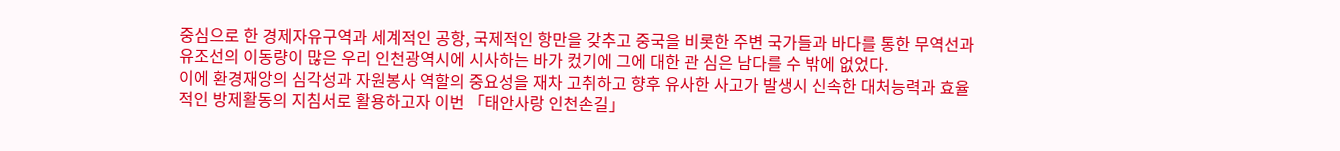중심으로 한 경제자유구역과 세계적인 공항, 국제적인 항만을 갖추고 중국을 비롯한 주변 국가들과 바다를 통한 무역선과 유조선의 이동량이 많은 우리 인천광역시에 시사하는 바가 컸기에 그에 대한 관 심은 남다를 수 밖에 없었다.
이에 환경재앙의 심각성과 자원봉사 역할의 중요성을 재차 고취하고 향후 유사한 사고가 발생시 신속한 대처능력과 효율적인 방제활동의 지침서로 활용하고자 이번 「태안사랑 인천손길」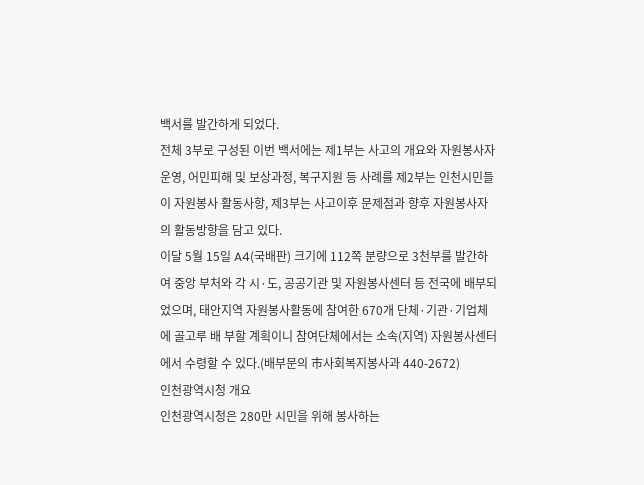백서를 발간하게 되었다.
전체 3부로 구성된 이번 백서에는 제1부는 사고의 개요와 자원봉사자 운영, 어민피해 및 보상과정, 복구지원 등 사례를 제2부는 인천시민들 이 자원봉사 활동사항, 제3부는 사고이후 문제점과 향후 자원봉사자의 활동방향을 담고 있다.
이달 5월 15일 A4(국배판) 크기에 112쪽 분량으로 3천부를 발간하여 중앙 부처와 각 시·도, 공공기관 및 자원봉사센터 등 전국에 배부되었으며, 태안지역 자원봉사활동에 참여한 670개 단체·기관·기업체에 골고루 배 부할 계획이니 참여단체에서는 소속(지역) 자원봉사센터에서 수령할 수 있다.(배부문의 市사회복지봉사과 440-2672)
인천광역시청 개요
인천광역시청은 280만 시민을 위해 봉사하는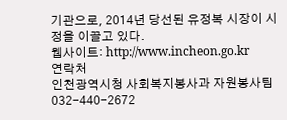기관으로, 2014년 당선된 유정복 시장이 시정을 이끌고 있다.
웹사이트: http://www.incheon.go.kr
연락처
인천광역시청 사회복지봉사과 자원봉사팀 032-440-2672